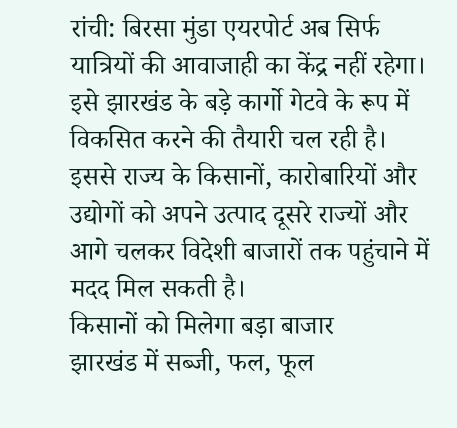रांची: बिरसा मुंडा एयरपोर्ट अब सिर्फ यात्रियों की आवाजाही का केंद्र नहीं रहेगा। इसे झारखंड के बड़े कार्गो गेटवे के रूप में विकसित करने की तैयारी चल रही है। इससे राज्य के किसानों, कारोबारियों और उद्योगों को अपने उत्पाद दूसरे राज्यों और आगे चलकर विदेशी बाजारों तक पहुंचाने में मदद मिल सकती है।
किसानों को मिलेगा बड़ा बाजार
झारखंड में सब्जी, फल, फूल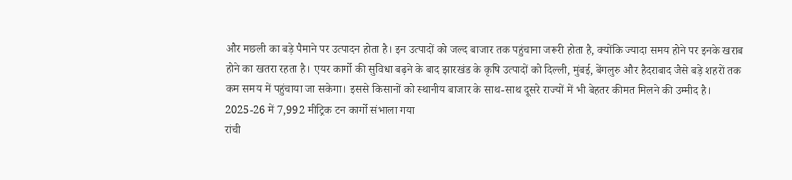और मछली का बड़े पैमाने पर उत्पादन होता है। इन उत्पादों को जल्द बाजार तक पहुंचाना जरूरी होता है, क्योंकि ज्यादा समय होने पर इनके खराब होने का खतरा रहता है। एयर कार्गो की सुविधा बढ़ने के बाद झारखंड के कृषि उत्पादों को दिल्ली, मुंबई, बेंगलुरु और हैदराबाद जैसे बड़े शहरों तक कम समय में पहुंचाया जा सकेगा। इससे किसानों को स्थानीय बाजार के साथ-साथ दूसरे राज्यों में भी बेहतर कीमत मिलने की उम्मीद है।
2025-26 में 7,992 मीट्रिक टन कार्गो संभाला गया
रांची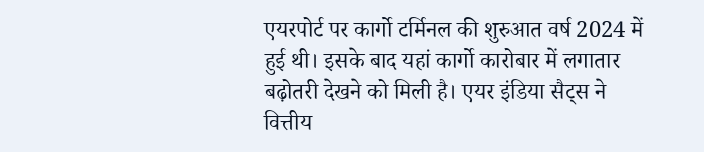एयरपोर्ट पर कार्गो टर्मिनल की शुरुआत वर्ष 2024 में हुई थी। इसके बाद यहां कार्गो कारोबार में लगातार बढ़ोतरी देखने को मिली है। एयर इंडिया सैट्स ने वित्तीय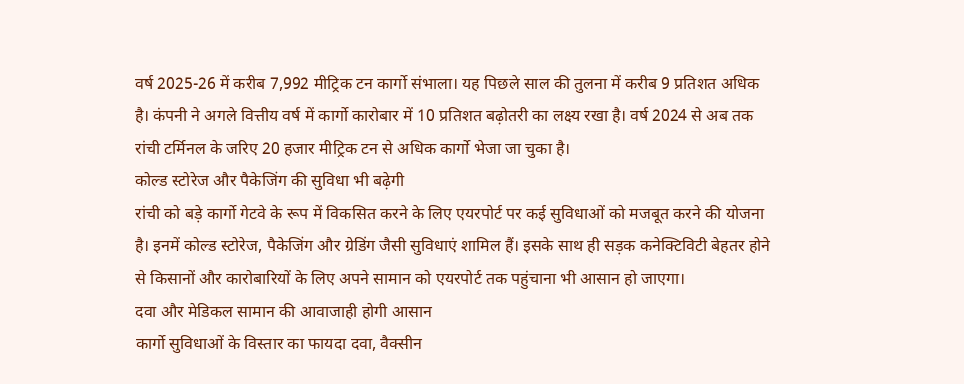वर्ष 2025-26 में करीब 7,992 मीट्रिक टन कार्गो संभाला। यह पिछले साल की तुलना में करीब 9 प्रतिशत अधिक है। कंपनी ने अगले वित्तीय वर्ष में कार्गो कारोबार में 10 प्रतिशत बढ़ोतरी का लक्ष्य रखा है। वर्ष 2024 से अब तक रांची टर्मिनल के जरिए 20 हजार मीट्रिक टन से अधिक कार्गो भेजा जा चुका है।
कोल्ड स्टोरेज और पैकेजिंग की सुविधा भी बढ़ेगी
रांची को बड़े कार्गो गेटवे के रूप में विकसित करने के लिए एयरपोर्ट पर कई सुविधाओं को मजबूत करने की योजना है। इनमें कोल्ड स्टोरेज, पैकेजिंग और ग्रेडिंग जैसी सुविधाएं शामिल हैं। इसके साथ ही सड़क कनेक्टिविटी बेहतर होने से किसानों और कारोबारियों के लिए अपने सामान को एयरपोर्ट तक पहुंचाना भी आसान हो जाएगा।
दवा और मेडिकल सामान की आवाजाही होगी आसान
कार्गो सुविधाओं के विस्तार का फायदा दवा, वैक्सीन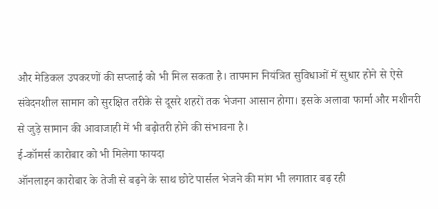और मेडिकल उपकरणों की सप्लाई को भी मिल सकता है। तापमान नियंत्रित सुविधाओं में सुधार होने से ऐसे संवेदनशील सामान को सुरक्षित तरीके से दूसरे शहरों तक भेजना आसान होगा। इसके अलावा फार्मा और मशीनरी से जुड़े सामान की आवाजाही में भी बढ़ोतरी होने की संभावना है।
ई-कॉमर्स कारोबार को भी मिलेगा फायदा
ऑनलाइन कारोबार के तेजी से बढ़ने के साथ छोटे पार्सल भेजने की मांग भी लगातार बढ़ रही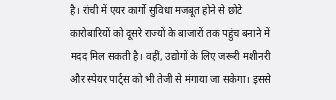है। रांची में एयर कार्गो सुविधा मजबूत होने से छोटे कारोबारियों को दूसरे राज्यों के बाजारों तक पहुंच बनाने में मदद मिल सकती है। वहीं, उद्योगों के लिए जरूरी मशीनरी और स्पेयर पार्ट्स को भी तेजी से मंगाया जा सकेगा। इससे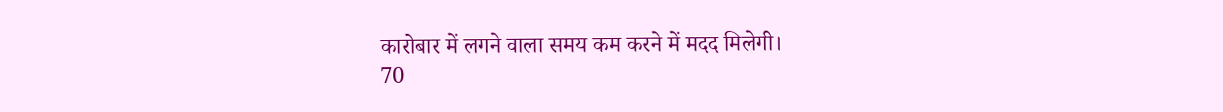कारोबार में लगने वाला समय कम करने में मदद मिलेगी।
70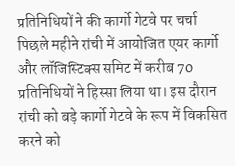प्रतिनिधियों ने की कार्गो गेटवे पर चर्चा
पिछले महीने रांची में आयोजित एयर कार्गो और लॉजिस्टिक्स समिट में करीब 70 प्रतिनिधियों ने हिस्सा लिया था। इस दौरान रांची को बड़े कार्गो गेटवे के रूप में विकसित करने को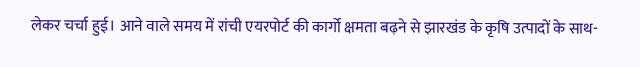लेकर चर्चा हुई। आने वाले समय में रांची एयरपोर्ट की कार्गो क्षमता बढ़ने से झारखंड के कृषि उत्पादों के साथ-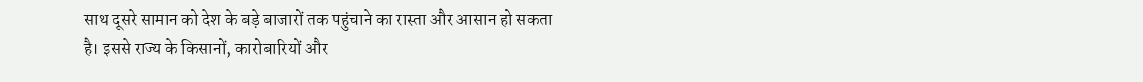साथ दूसरे सामान को देश के बड़े बाजारों तक पहुंचाने का रास्ता और आसान हो सकता है। इससे राज्य के किसानों, कारोबारियों और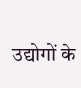उद्योगों के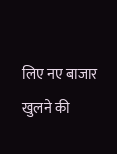लिए नए बाजार खुलने की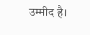उम्मीद है।